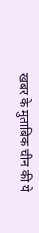खबर के मुताबिक चीन की ये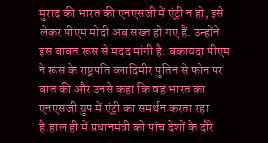मुराद की भारत की एनएसजी में एंट्री न हो, इसे लेकर पीएम मोदी अब सख्त हो गए हैं. उन्होंने इस बाबत रूस से मदद मांगी है. बकायदा पीएम ने रूस के राष्ट्रपति व्लादिमीर पुतिन से फोन पर बात की और उनसे कहा कि वह भारत का एनएसजी ग्रुप में एंट्री का समर्थन करता रहा है.हाल ही में प्रधानमंत्री को पांच देशों के दौरे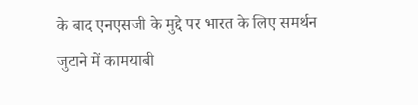के बाद एनएसजी के मुद्दे पर भारत के लिए समर्थन जुटाने में कामयाबी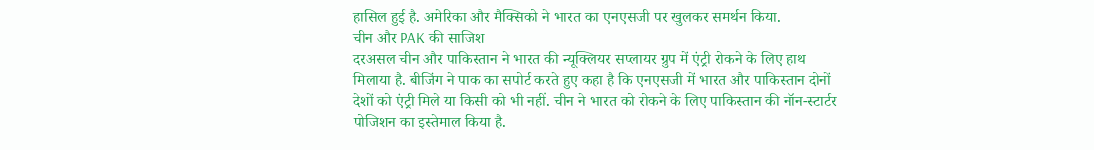हासिल हुई है. अमेरिका और मैक्सिको ने भारत का एनएसजी पर खुलकर समर्थन किया.
चीन और PAK की साजिश
दरअसल चीन और पाकिस्तान ने भारत की न्यूक्लियर सप्लायर ग्रुप में एंट्री रोकने के लिए हाथ मिलाया है. बीजिंग ने पाक का सपोर्ट करते हुए कहा है कि एनएसजी में भारत और पाकिस्तान दोनों देशों को एंट्री मिले या किसी को भी नहीं. चीन ने भारत को रोकने के लिए पाकिस्तान की नॉन-स्टार्टर पोजिशन का इस्तेमाल किया है.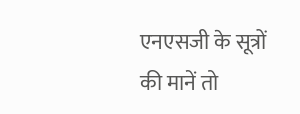एनएसजी के सूत्रों की मानें तो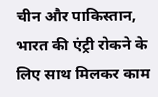चीन और पाकिस्तान, भारत की एंट्री रोकने के लिए साथ मिलकर काम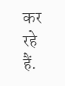कर रहे हैं.